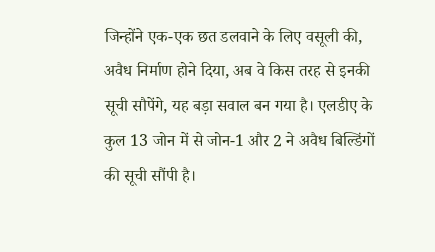जिन्होंने एक-एक छत डलवाने के लिए वसूली की, अवैध निर्माण होने दिया, अब वे किस तरह से इनकी सूची सौपेंगे, यह बड़ा सवाल बन गया है। एलडीए के कुल 13 जोन में से जोन-1 और 2 ने अवैध बिल्डिंगों की सूची सौंपी है।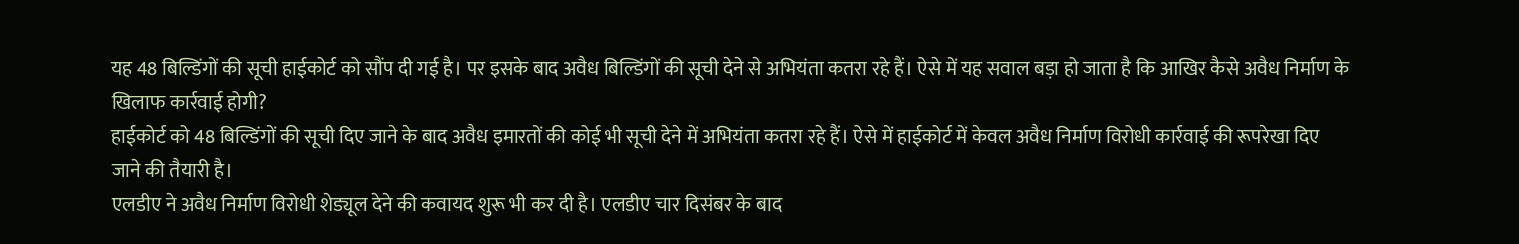यह 48 बिल्डिंगों की सूची हाईकोर्ट को सौंप दी गई है। पर इसके बाद अवैध बिल्डिंगों की सूची देने से अभियंता कतरा रहे हैं। ऐसे में यह सवाल बड़ा हो जाता है कि आखिर कैसे अवैध निर्माण के खिलाफ कार्रवाई होगी?
हाईकोर्ट को 48 बिल्डिंगों की सूची दिए जाने के बाद अवैध इमारतों की कोई भी सूची देने में अभियंता कतरा रहे हैं। ऐसे में हाईकोर्ट में केवल अवैध निर्माण विरोधी कार्रवाई की रूपरेखा दिए जाने की तैयारी है।
एलडीए ने अवैध निर्माण विरोधी शेड्यूल देने की कवायद शुरू भी कर दी है। एलडीए चार दिसंबर के बाद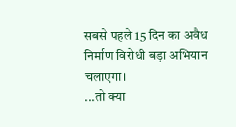सबसे पहले 15 दिन का अवैध निर्माण विरोधी बड़ा अभियान चलाएगा।
...तो क्या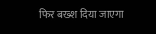फिर बख्श दिया जाएगा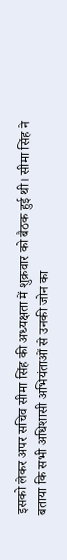इसको लेकर अपर सचिव सीमा सिंह की अध्यक्षता में शुक्रवार को बैठक हुई थी। सीमा सिंह ने बताया कि सभी अधिशासी अभियंताओं से उनकी जोन का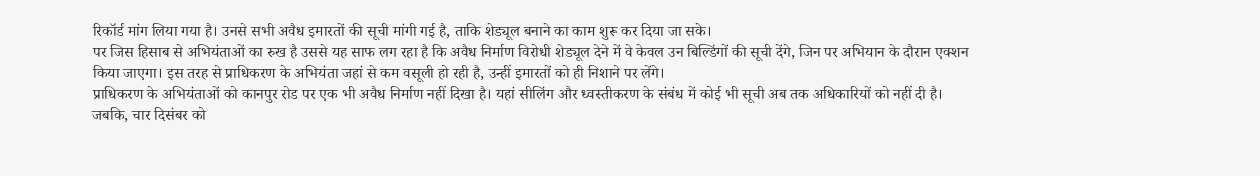रिकॉर्ड मांग लिया गया है। उनसे सभी अवैध इमारतों की सूची मांगी गई है, ताकि शेड्यूल बनाने का काम शुरू कर दिया जा सके।
पर जिस हिसाब से अभियंताओं का रुख है उससे यह साफ लग रहा है कि अवैध निर्माण विरोधी शेड्यूल देने में वे केवल उन बिल्डिंगों की सूची देंगे, जिन पर अभियान के दौरान एक्शन किया जाएगा। इस तरह से प्राधिकरण के अभियंता जहां से कम वसूली हो रही है, उन्हीं इमारतों को ही निशाने पर लेंगे।
प्राधिकरण के अभियंताओं को कानपुर रोड पर एक भी अवैध निर्माण नहीं दिखा है। यहां सीलिंग और ध्वस्तीकरण के संबंध में कोई भी सूची अब तक अधिकारियों को नहीं दी है।
जबकि, चार दिसंबर को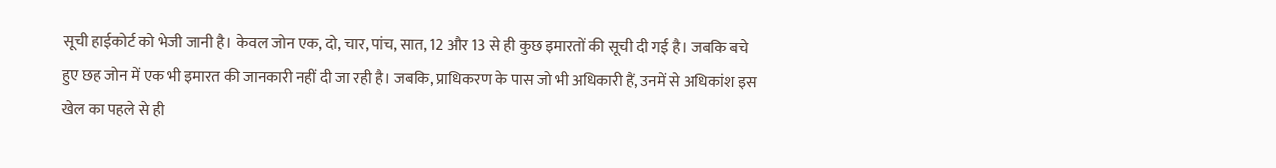सूची हाईकोर्ट को भेजी जानी है। केवल जोन एक, दो, चार, पांच, सात, 12 और 13 से ही कुछ इमारतों की सूची दी गई है। जबकि बचे हुए छह जोन में एक भी इमारत की जानकारी नहीं दी जा रही है। जबकि, प्राधिकरण के पास जो भी अधिकारी हैं, उनमें से अधिकांश इस खेल का पहले से ही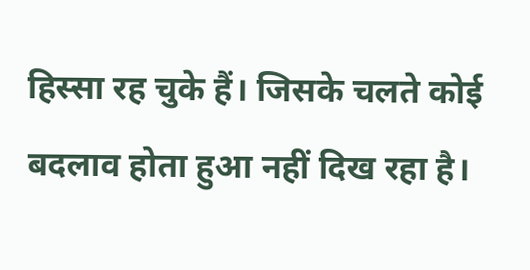हिस्सा रह चुके हैं। जिसके चलते कोई बदलाव होता हुआ नहीं दिख रहा है।